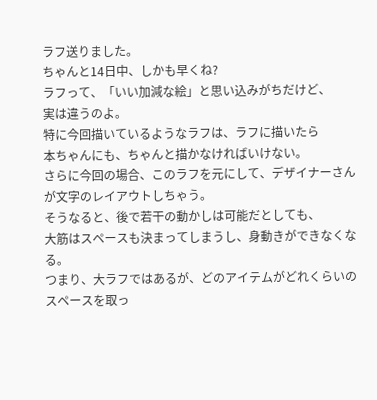ラフ送りました。
ちゃんと14日中、しかも早くね?
ラフって、「いい加減な絵」と思い込みがちだけど、
実は違うのよ。
特に今回描いているようなラフは、ラフに描いたら
本ちゃんにも、ちゃんと描かなければいけない。
さらに今回の場合、このラフを元にして、デザイナーさんが文字のレイアウトしちゃう。
そうなると、後で若干の動かしは可能だとしても、
大筋はスペースも決まってしまうし、身動きができなくなる。
つまり、大ラフではあるが、どのアイテムがどれくらいのスペースを取っ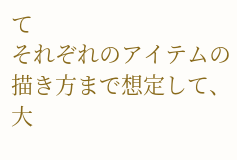て
それぞれのアイテムの描き方まで想定して、
大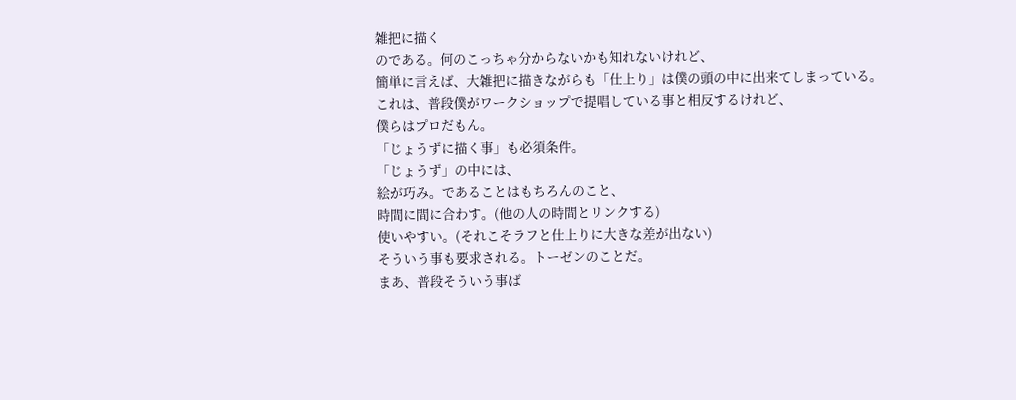雑把に描く
のである。何のこっちゃ分からないかも知れないけれど、
簡単に言えば、大雑把に描きながらも「仕上り」は僕の頭の中に出来てしまっている。
これは、普段僕がワークショップで提唱している事と相反するけれど、
僕らはプロだもん。
「じょうずに描く事」も必須条件。
「じょうず」の中には、
絵が巧み。であることはもちろんのこと、
時間に間に合わす。(他の人の時間とリンクする)
使いやすい。(それこそラフと仕上りに大きな差が出ない)
そういう事も要求される。トーゼンのことだ。
まあ、普段そういう事ば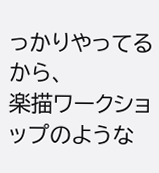っかりやってるから、
楽描ワークショップのような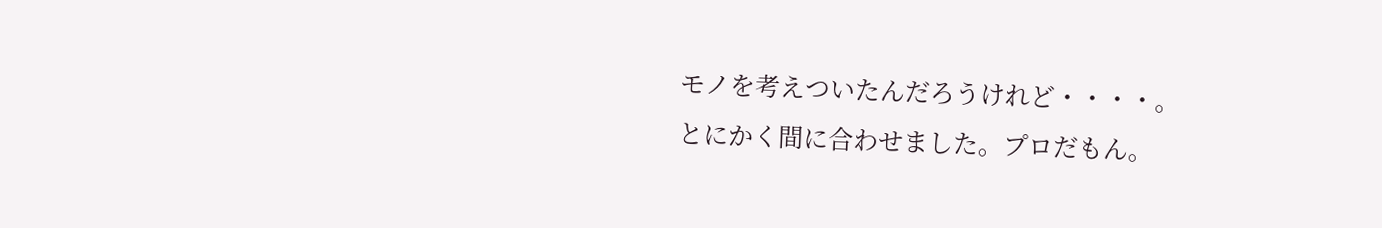モノを考えついたんだろうけれど・・・・。
とにかく間に合わせました。プロだもん。